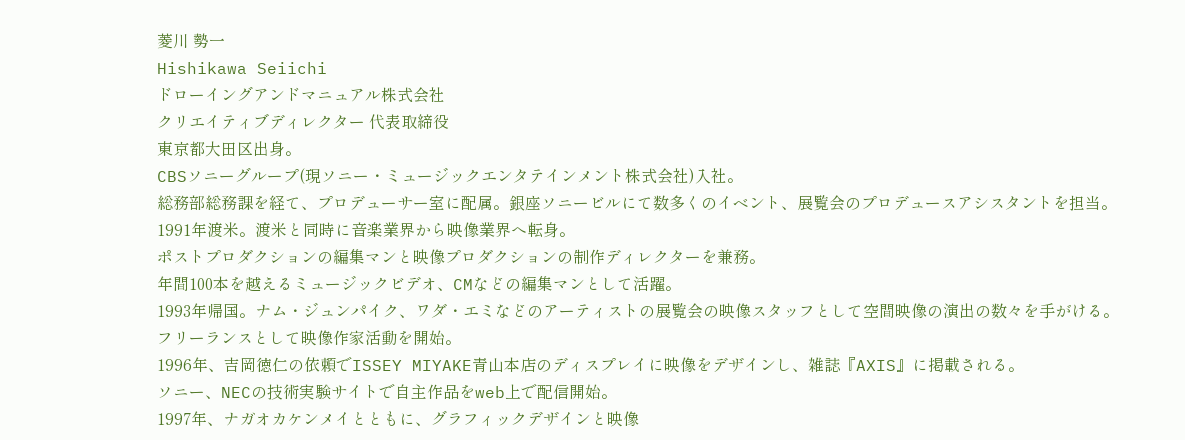菱川 勢一
Hishikawa Seiichi
ドローイングアンドマニュアル株式会社
クリエイティブディレクター 代表取締役
東京都大田区出身。
CBSソニーグループ(現ソニー・ミュージックエンタテインメント株式会社)入社。
総務部総務課を経て、プロデューサー室に配属。銀座ソニービルにて数多くのイベント、展覧会のプロデュースアシスタントを担当。
1991年渡米。渡米と同時に音楽業界から映像業界へ転身。
ポストプロダクションの編集マンと映像プロダクションの制作ディレクターを兼務。
年間100本を越えるミュージックビデオ、CMなどの編集マンとして活躍。
1993年帰国。ナム・ジュンパイク、ワダ・エミなどのアーティストの展覧会の映像スタッフとして空間映像の演出の数々を手がける。
フリーランスとして映像作家活動を開始。
1996年、吉岡徳仁の依頼でISSEY MIYAKE青山本店のディスプレイに映像をデザインし、雑誌『AXIS』に掲載される。
ソニー、NECの技術実験サイトで自主作品をweb上で配信開始。
1997年、ナガオカケンメイとともに、グラフィックデザインと映像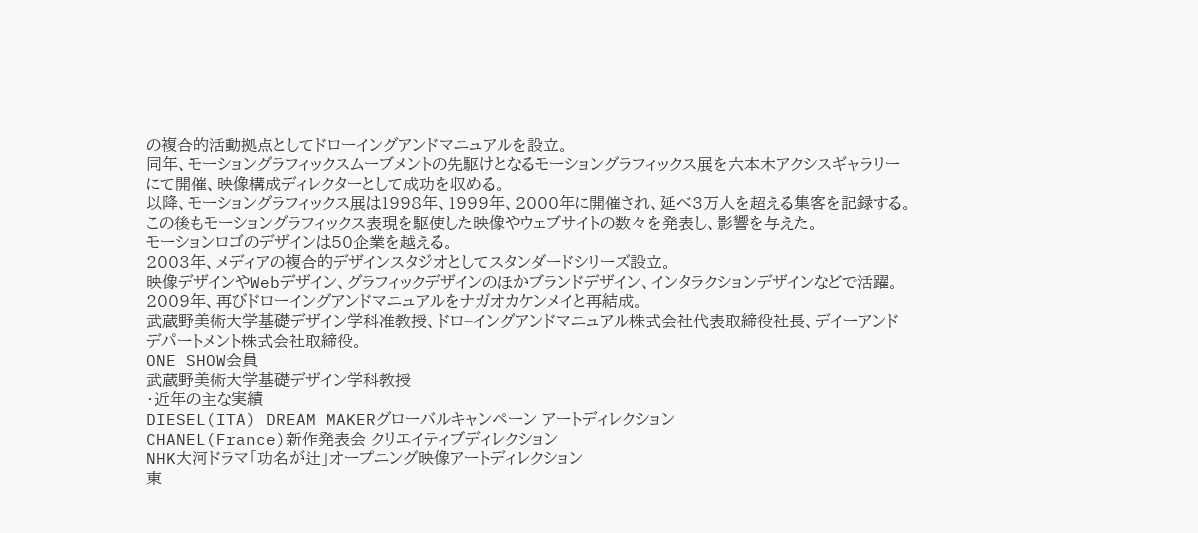の複合的活動拠点としてドローイングアンドマニュアルを設立。
同年、モーショングラフィックスムーブメントの先駆けとなるモーショングラフィックス展を六本木アクシスギャラリーにて開催、映像構成ディレクターとして成功を収める。
以降、モーショングラフィックス展は1998年、1999年、2000年に開催され、延べ3万人を超える集客を記録する。
この後もモーショングラフィックス表現を駆使した映像やウェブサイトの数々を発表し、影響を与えた。
モーションロゴのデザインは50企業を越える。
2003年、メディアの複合的デザインスタジオとしてスタンダードシリーズ設立。
映像デザインやWebデザイン、グラフィックデザインのほかブランドデザイン、インタラクションデザインなどで活躍。
2009年、再びドローイングアンドマニュアルをナガオカケンメイと再結成。
武蔵野美術大学基礎デザイン学科准教授、ドロ−イングアンドマニュアル株式会社代表取締役社長、デイーアンドデパートメント株式会社取締役。
ONE SHOW会員
武蔵野美術大学基礎デザイン学科教授
・近年の主な実績
DIESEL(ITA) DREAM MAKERグローバルキャンペーン アートディレクション
CHANEL(France)新作発表会 クリエイティブディレクション
NHK大河ドラマ「功名が辻」オープニング映像アートディレクション
東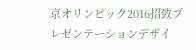京オリンピック2016招致プレゼンテーションデザイ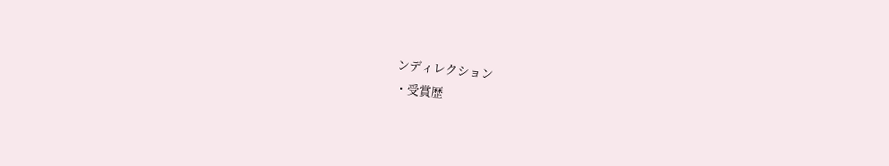ンディレクション
・受賞歴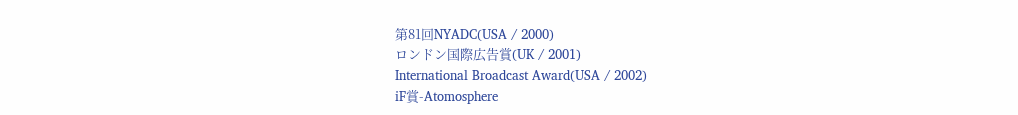第81回NYADC(USA / 2000)
ロンドン国際広告賞(UK / 2001)
International Broadcast Award(USA / 2002)
iF賞-Atomosphere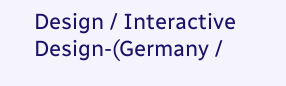Design / Interactive Design-(Germany /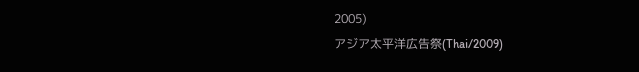2005)
アジア太平洋広告祭(Thai/2009)